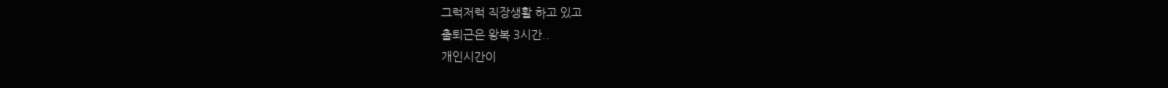그럭저럭 직장생활 하고 있고
출퇴근은 왕복 3시간..
개인시간이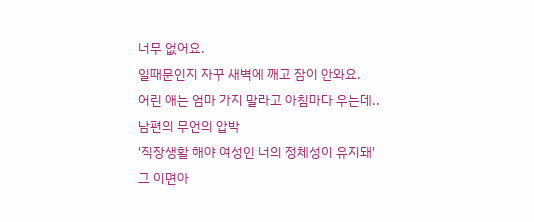너무 없어요.
일때문인지 자꾸 새벽에 깨고 잠이 안와요.
어린 애는 엄마 가지 말라고 아침마다 우는데..
남편의 무언의 압박
'직장생활 해야 여성인 너의 정체성이 유지돼'
그 이면아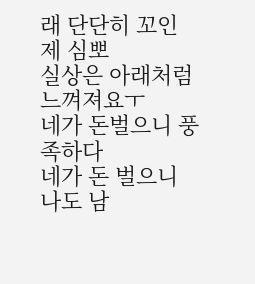래 단단히 꼬인 제 심뽀
실상은 아래처럼 느껴져요ㅜ
네가 돈벌으니 풍족하다
네가 돈 벌으니 나도 남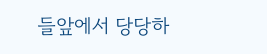들앞에서 당당하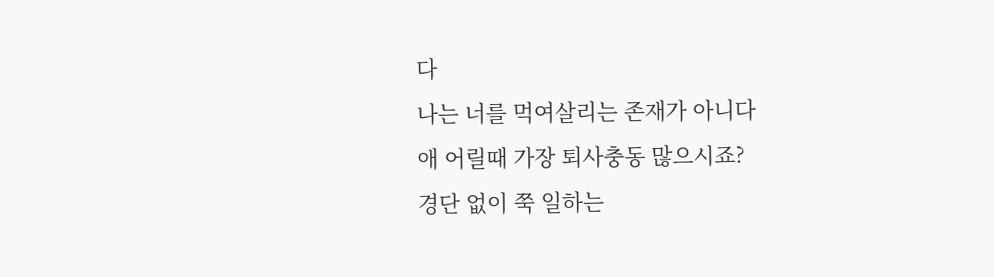다
나는 너를 먹여살리는 존재가 아니다
애 어릴때 가장 퇴사충동 많으시죠?
경단 없이 쭉 일하는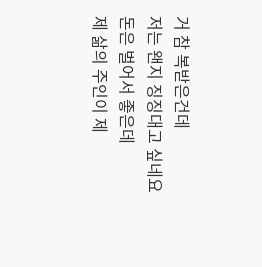거 참 복받은건데
저는 왠지 징징대고 싶네요
돈은 벌어서 좋은데
제 삶의 주인이 제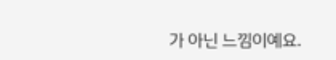가 아닌 느낌이예요.